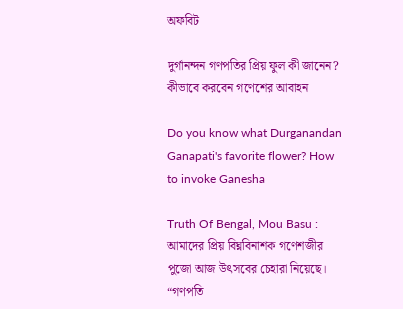অফবিট

দুর্গানন্দন গণপতির প্রিয় ফুল কী জানেন? কীভাবে করবেন গণেশের আবাহন

Do you know what Durganandan Ganapati's favorite flower? How to invoke Ganesha

Truth Of Bengal, Mou Basu : আমাদের প্রিয় বিঘ্নবিনাশক গণেশজীর পুজো আজ উৎসবের চেহারা নিয়েছে। “গণপতি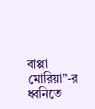বাপ্পা মোরিয়া”-র ধ্বনিতে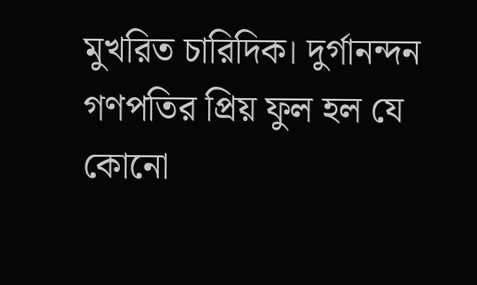মুখরিত চারিদিক। দুর্গানন্দন গণপতির প্রিয় ফুল হল যে কোনো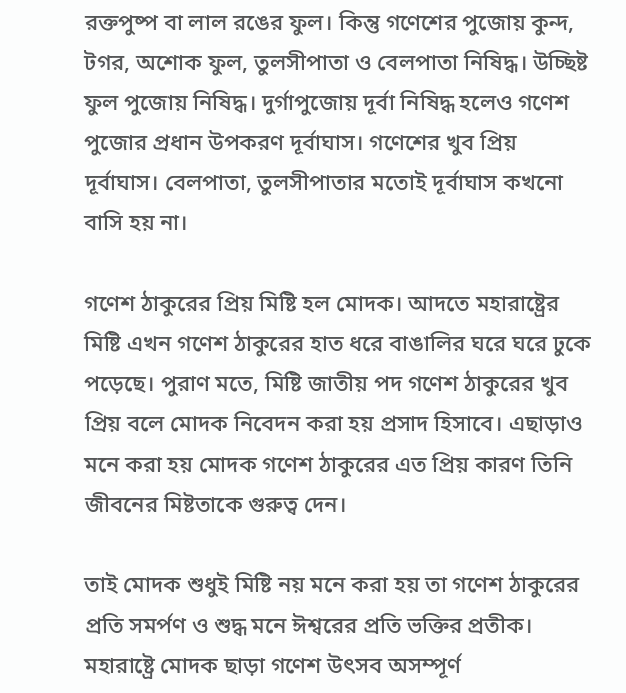রক্তপুষ্প বা লাল রঙের ফুল। কিন্তু গণেশের পুজোয় কুন্দ, টগর, অশোক ফুল, তুলসীপাতা ও বেলপাতা নিষিদ্ধ। উচ্ছিষ্ট ফুল পুজোয় নিষিদ্ধ। দুর্গাপুজোয় দূর্বা নিষিদ্ধ হলেও গণেশ পুজোর প্রধান উপকরণ দূর্বাঘাস। গণেশের খুব প্রিয় দূর্বাঘাস। বেলপাতা, তুলসীপাতার মতোই দূর্বাঘাস কখনো বাসি হয় না।

গণেশ ঠাকুরের প্রিয় মিষ্টি হল মোদক। আদতে মহারাষ্ট্রের মিষ্টি এখন গণেশ ঠাকুরের হাত ধরে বাঙালির ঘরে ঘরে ঢুকে পড়েছে। পুরাণ মতে, মিষ্টি জাতীয় পদ গণেশ ঠাকুরের খুব প্রিয় বলে মোদক নিবেদন করা হয় প্রসাদ হিসাবে। এছাড়াও মনে করা হয় মোদক গণেশ ঠাকুরের এত প্রিয় কারণ তিনি জীবনের মিষ্টতাকে গুরুত্ব দেন।

তাই মোদক শুধুই মিষ্টি নয় মনে করা হয় তা গণেশ ঠাকুরের প্রতি সমর্পণ ও শুদ্ধ মনে ঈশ্বরের প্রতি ভক্তির প্রতীক।
মহারাষ্ট্রে মোদক ছাড়া গণেশ উৎসব অসম্পূর্ণ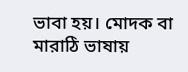ভাবা হয়। মোদক বা মারাঠি ভাষায়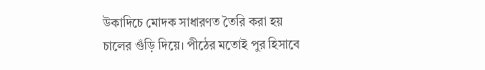উকাদিচে মোদক সাধারণত তৈরি করা হয় চালের গুঁড়ি দিয়ে। পীঠের মতোই পুর হিসাবে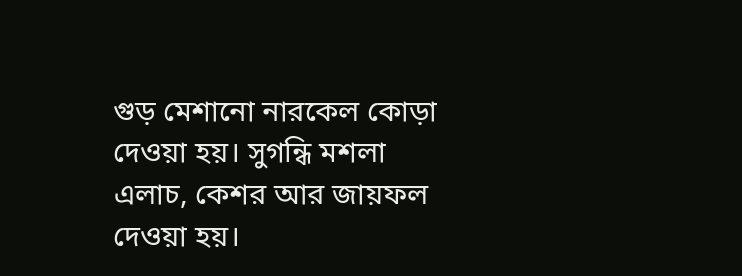গুড় মেশানো নারকেল কোড়া দেওয়া হয়। সুগন্ধি মশলা এলাচ, কেশর আর জায়ফল দেওয়া হয়।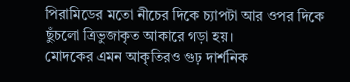পিরামিডের মতো নীচের দিকে চ্যাপটা আর ওপর দিকে ছুঁচলো ত্রিভুজাকৃত আকারে গড়া হয়।
মোদকের এমন আকৃতিরও গুঢ় দার্শনিক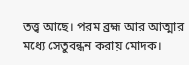তত্ত্ব আছে। পরম ব্রহ্ম আর আত্মার মধ্যে সেতুবন্ধন করায় মোদক।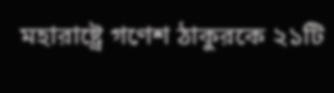মহারাষ্ট্রে গণেশ ঠাকুরকে ২১টি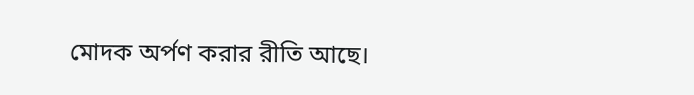মোদক অর্পণ করার রীতি আছে।